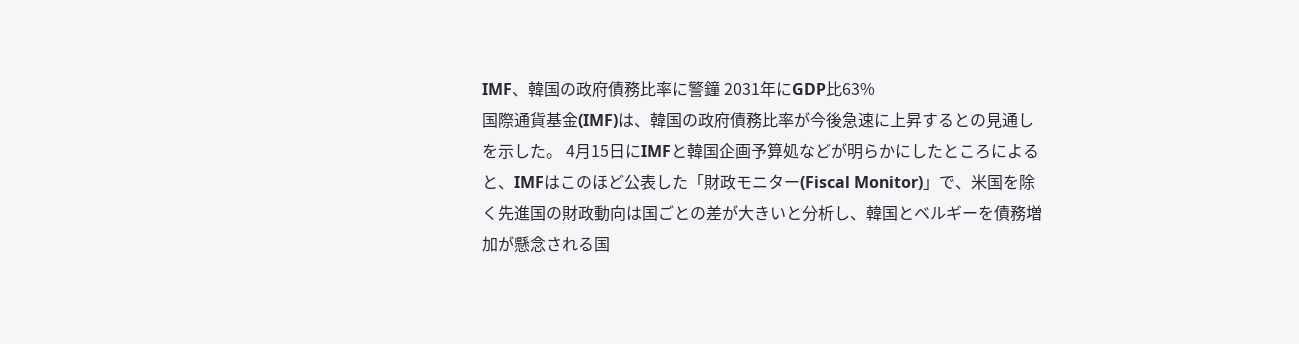IMF、韓国の政府債務比率に警鐘 2031年にGDP比63%
国際通貨基金(IMF)は、韓国の政府債務比率が今後急速に上昇するとの見通しを示した。 4月15日にIMFと韓国企画予算処などが明らかにしたところによると、IMFはこのほど公表した「財政モニター(Fiscal Monitor)」で、米国を除く先進国の財政動向は国ごとの差が大きいと分析し、韓国とベルギーを債務増加が懸念される国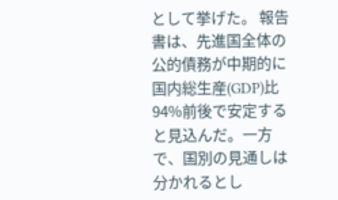として挙げた。 報告書は、先進国全体の公的債務が中期的に国内総生産(GDP)比94%前後で安定すると見込んだ。一方で、国別の見通しは分かれるとし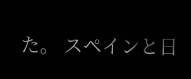た。 スペインと日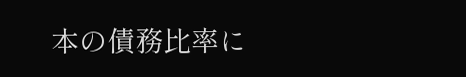本の債務比率に